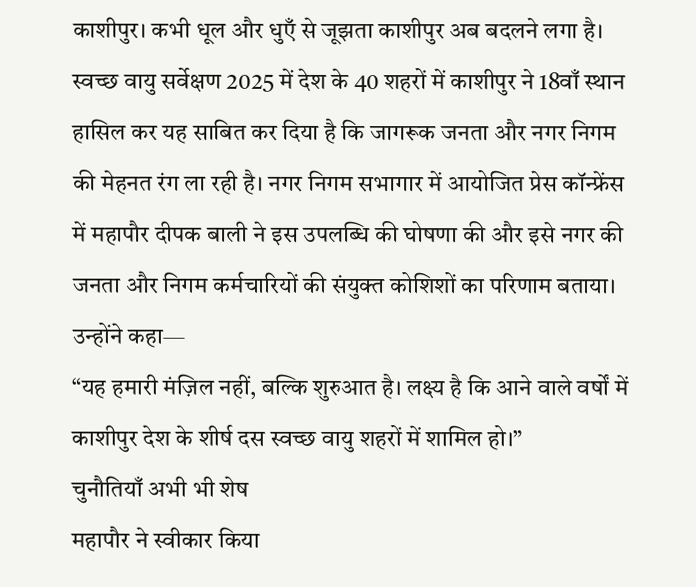काशीपुर। कभी धूल और धुएँ से जूझता काशीपुर अब बदलने लगा है। स्वच्छ वायु सर्वेक्षण 2025 में देश के 40 शहरों में काशीपुर ने 18वाँ स्थान हासिल कर यह साबित कर दिया है कि जागरूक जनता और नगर निगम की मेहनत रंग ला रही है। नगर निगम सभागार में आयोजित प्रेस कॉन्फ्रेंस में महापौर दीपक बाली ने इस उपलब्धि की घोषणा की और इसे नगर की जनता और निगम कर्मचारियों की संयुक्त कोशिशों का परिणाम बताया। उन्होंने कहा—
“यह हमारी मंज़िल नहीं, बल्कि शुरुआत है। लक्ष्य है कि आने वाले वर्षों में काशीपुर देश के शीर्ष दस स्वच्छ वायु शहरों में शामिल हो।”
चुनौतियाँ अभी भी शेष
महापौर ने स्वीकार किया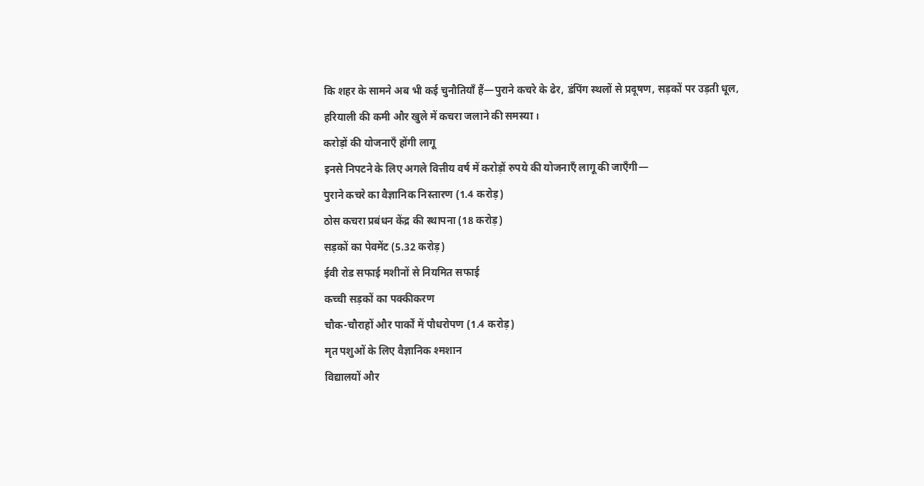कि शहर के सामने अब भी कई चुनौतियाँ हैं—पुराने कचरे के ढेर, डंपिंग स्थलों से प्रदूषण, सड़कों पर उड़ती धूल, हरियाली की कमी और खुले में कचरा जलाने की समस्या।
करोड़ों की योजनाएँ होंगी लागू
इनसे निपटने के लिए अगले वित्तीय वर्ष में करोड़ों रुपये की योजनाएँ लागू की जाएँगी—
पुराने कचरे का वैज्ञानिक निस्तारण (1.4 करोड़)
ठोस कचरा प्रबंधन केंद्र की स्थापना (18 करोड़)
सड़कों का पेवमेंट (5.32 करोड़)
ईवी रोड सफाई मशीनों से नियमित सफाई
कच्ची सड़कों का पक्कीकरण
चौक-चौराहों और पार्कों में पौधरोपण (1.4 करोड़)
मृत पशुओं के लिए वैज्ञानिक श्मशान
विद्यालयों और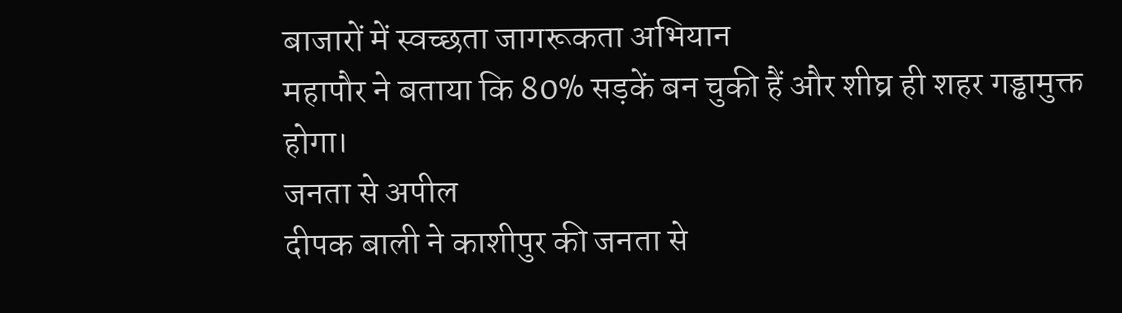बाजारों में स्वच्छता जागरूकता अभियान
महापौर ने बताया कि 80% सड़कें बन चुकी हैं और शीघ्र ही शहर गड्ढामुक्त होगा।
जनता से अपील
दीपक बाली ने काशीपुर की जनता से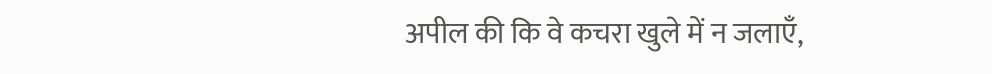अपील की कि वे कचरा खुले में न जलाएँ,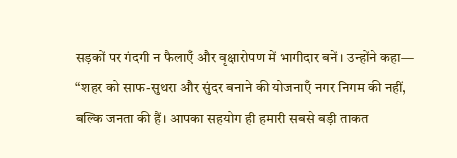सड़कों पर गंदगी न फैलाएँ और वृक्षारोपण में भागीदार बनें। उन्होंने कहा—
“शहर को साफ-सुथरा और सुंदर बनाने की योजनाएँ नगर निगम की नहीं, बल्कि जनता की हैं। आपका सहयोग ही हमारी सबसे बड़ी ताकत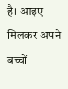है। आइए मिलकर अपने बच्चों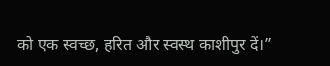को एक स्वच्छ, हरित और स्वस्थ काशीपुर दें।”